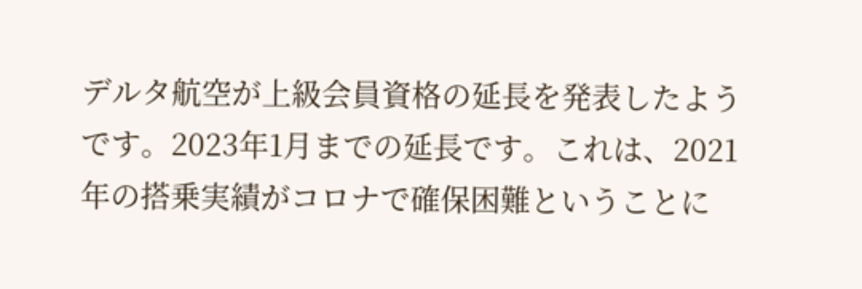デルタ航空が上級会員資格の延長を発表したようです。2023年1月までの延長です。これは、2021年の搭乗実績がコロナで確保困難ということに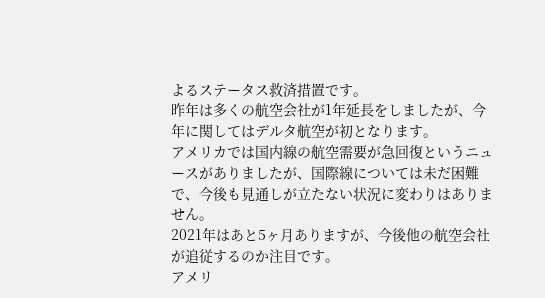よるステータス救済措置です。
昨年は多くの航空会社が1年延長をしましたが、今年に関してはデルタ航空が初となります。
アメリカでは国内線の航空需要が急回復というニュースがありましたが、国際線については未だ困難で、今後も見通しが立たない状況に変わりはありません。
2021年はあと5ヶ月ありますが、今後他の航空会社が追従するのか注目です。
アメリ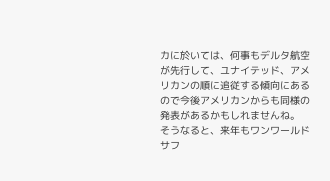カに於いては、何事もデルタ航空が先行して、ユナイテッド、アメリカンの順に追従する傾向にあるので今後アメリカンからも同様の発表があるかもしれませんね。
そうなると、来年もワンワールドサフ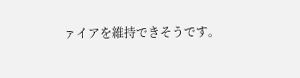ァイアを維持できそうです。